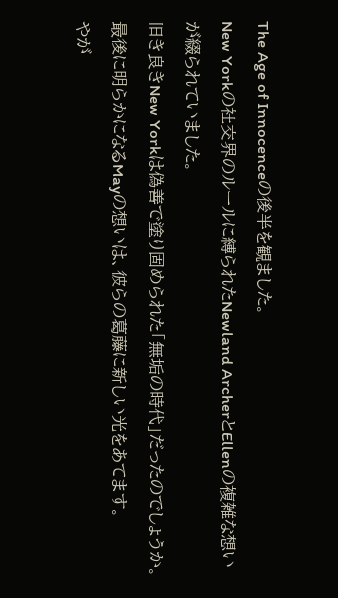The Age of Innocenceの後半を観ました。
New Yorkの社交界のルールに縛られたNewland ArcherとEllenの複雑な想いが綴られていました。
旧き良きNew Yorkは偽善で塗り固められた「無垢の時代」だったのでしょうか。
最後に明らかになるMayの想いは、彼らの葛藤に新しい光をあてます。
やが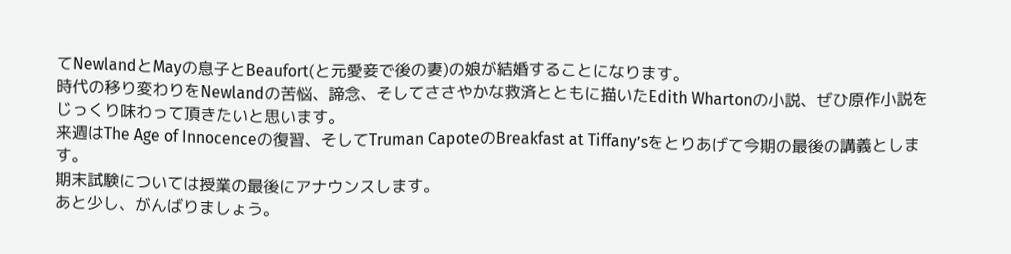てNewlandとMayの息子とBeaufort(と元愛妾で後の妻)の娘が結婚することになります。
時代の移り変わりをNewlandの苦悩、諦念、そしてささやかな救済とともに描いたEdith Whartonの小説、ぜひ原作小説をじっくり味わって頂きたいと思います。
来週はThe Age of Innocenceの復習、そしてTruman CapoteのBreakfast at Tiffany’sをとりあげて今期の最後の講義とします。
期末試験については授業の最後にアナウンスします。
あと少し、がんばりましょう。